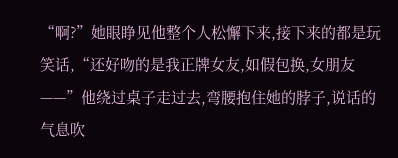“啊?”她眼睁见他整个人松懈下来,接下来的都是玩笑话,“还好吻的是我正牌女友,如假包换,女朋友——”他绕过桌子走过去,弯腰抱住她的脖子,说话的气息吹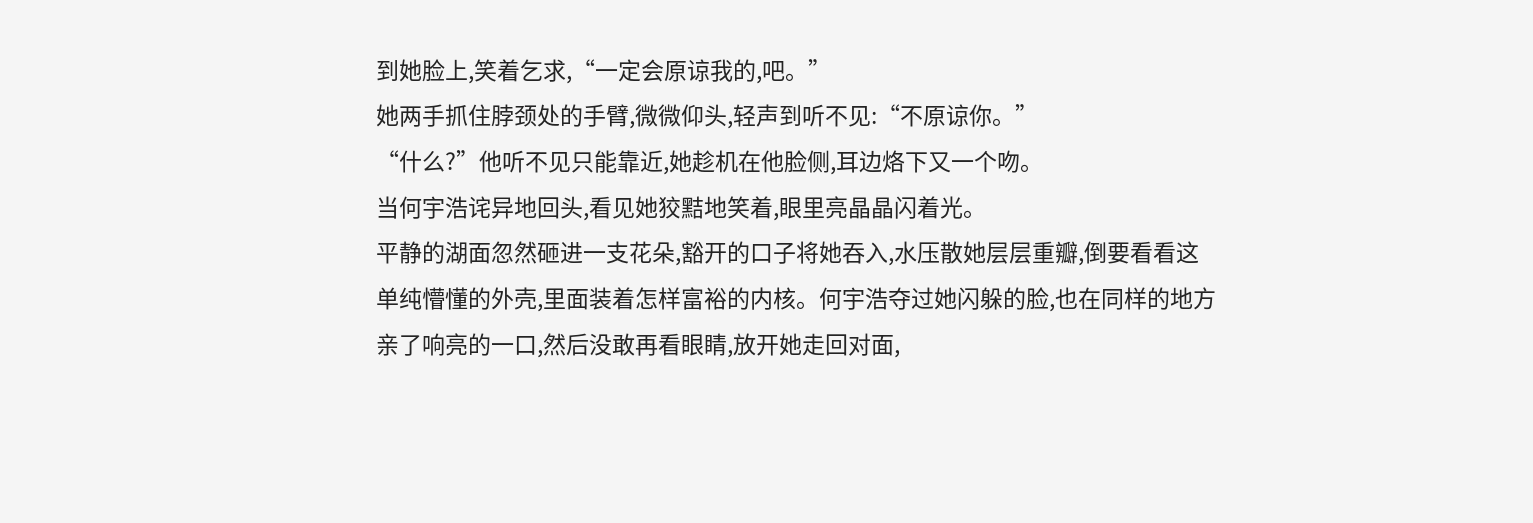到她脸上,笑着乞求,“一定会原谅我的,吧。”
她两手抓住脖颈处的手臂,微微仰头,轻声到听不见:“不原谅你。”
“什么?”他听不见只能靠近,她趁机在他脸侧,耳边烙下又一个吻。
当何宇浩诧异地回头,看见她狡黠地笑着,眼里亮晶晶闪着光。
平静的湖面忽然砸进一支花朵,豁开的口子将她吞入,水压散她层层重瓣,倒要看看这单纯懵懂的外壳,里面装着怎样富裕的内核。何宇浩夺过她闪躲的脸,也在同样的地方亲了响亮的一口,然后没敢再看眼睛,放开她走回对面,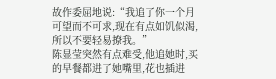故作委屈地说:“我追了你一个月可望而不可求,现在有点如饥似渴,所以不要轻易撩我。”
陈显莹突然有点难受,他追她时,买的早餐都进了她嘴里,花也插进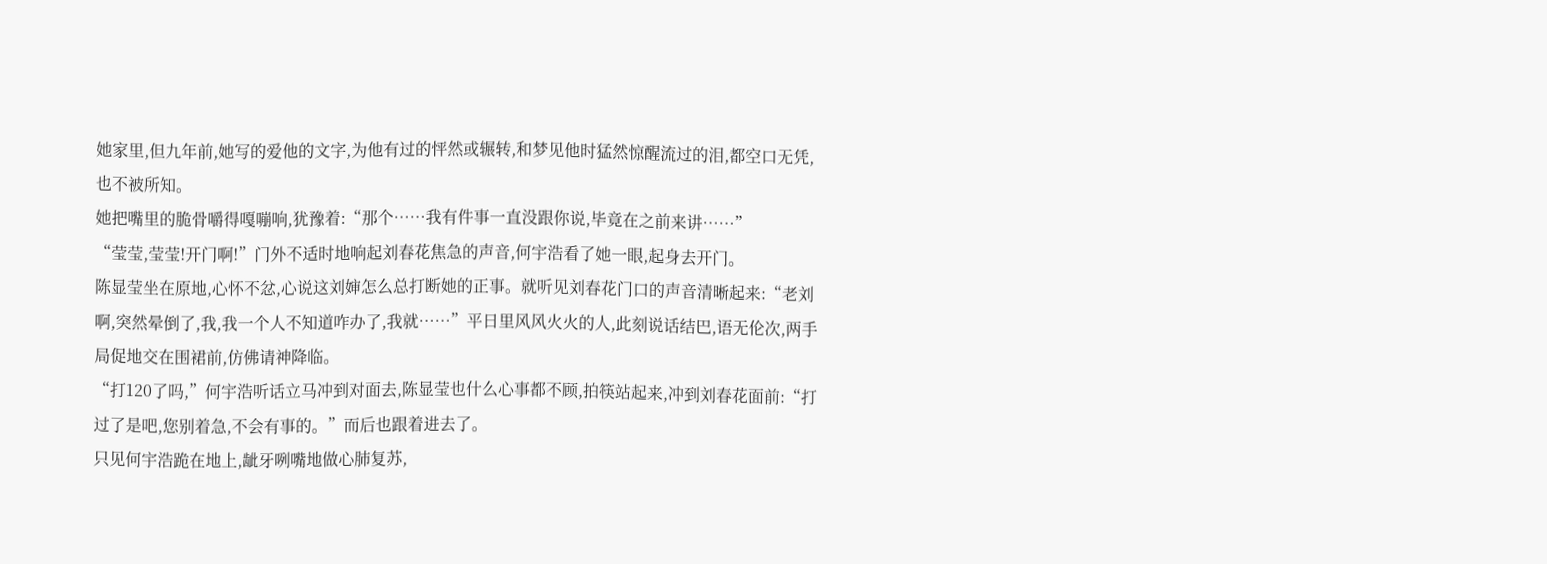她家里,但九年前,她写的爱他的文字,为他有过的怦然或辗转,和梦见他时猛然惊醒流过的泪,都空口无凭,也不被所知。
她把嘴里的脆骨嚼得嘎嘣响,犹豫着:“那个……我有件事一直没跟你说,毕竟在之前来讲……”
“莹莹,莹莹!开门啊!”门外不适时地响起刘春花焦急的声音,何宇浩看了她一眼,起身去开门。
陈显莹坐在原地,心怀不忿,心说这刘婶怎么总打断她的正事。就听见刘春花门口的声音清晰起来:“老刘啊,突然晕倒了,我,我一个人不知道咋办了,我就……”平日里风风火火的人,此刻说话结巴,语无伦次,两手局促地交在围裙前,仿佛请神降临。
“打120了吗,”何宇浩听话立马冲到对面去,陈显莹也什么心事都不顾,拍筷站起来,冲到刘春花面前:“打过了是吧,您别着急,不会有事的。”而后也跟着进去了。
只见何宇浩跪在地上,龇牙咧嘴地做心肺复苏,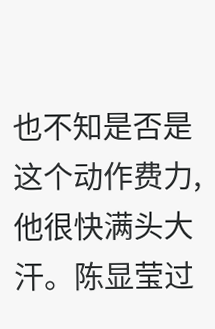也不知是否是这个动作费力,他很快满头大汗。陈显莹过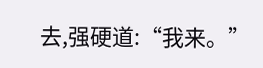去,强硬道:“我来。”